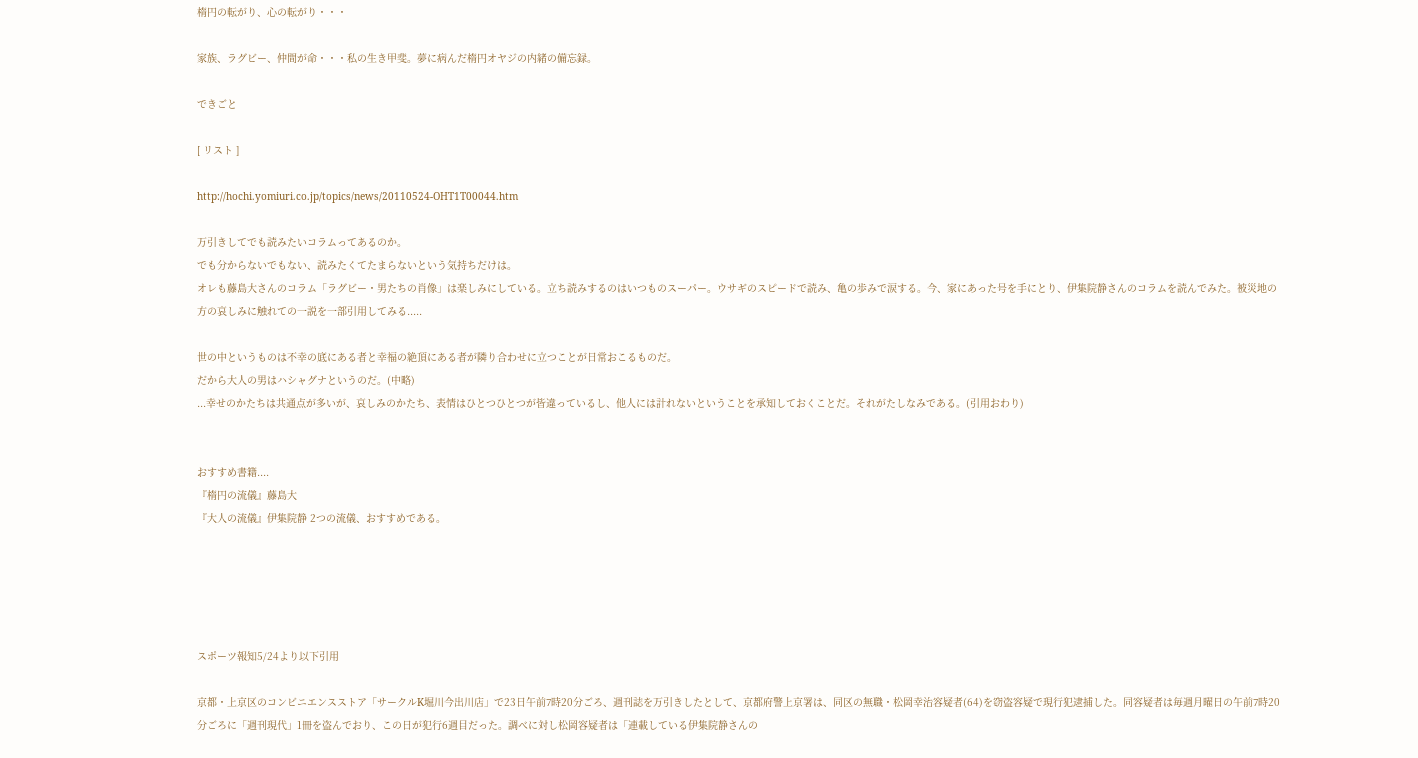楕円の転がり、心の転がり・・・

家族、ラグビー、仲間が命・・・私の生き甲斐。夢に病んだ楕円オヤジの内緒の備忘録。

できごと

[ リスト ]

http://hochi.yomiuri.co.jp/topics/news/20110524-OHT1T00044.htm

万引きしてでも読みたいコラムってあるのか。
でも分からないでもない、読みたくてたまらないという気持ちだけは。
オレも藤島大さんのコラム「ラグビー・男たちの肖像」は楽しみにしている。立ち読みするのはいつものスーパー。ウサギのスピードで読み、亀の歩みで涙する。今、家にあった号を手にとり、伊集院静さんのコラムを読んでみた。被災地の方の哀しみに触れての一説を一部引用してみる.....

世の中というものは不幸の底にある者と幸福の絶頂にある者が隣り合わせに立つことが日常おこるものだ。
だから大人の男はハシャグナというのだ。(中略)
...幸せのかたちは共通点が多いが、哀しみのかたち、表情はひとつひとつが皆違っているし、他人には計れないということを承知しておくことだ。それがたしなみである。(引用おわり)


おすすめ書籍....
『楕円の流儀』藤島大
『大人の流儀』伊集院静 2つの流儀、おすすめである。





スポーツ報知5/24より以下引用

京都・上京区のコンビニエンスストア「サークルK堀川今出川店」で23日午前7時20分ごろ、週刊誌を万引きしたとして、京都府警上京署は、同区の無職・松岡幸治容疑者(64)を窃盗容疑で現行犯逮捕した。同容疑者は毎週月曜日の午前7時20分ごろに「週刊現代」1冊を盗んでおり、この日が犯行6週目だった。調べに対し松岡容疑者は「連載している伊集院静さんの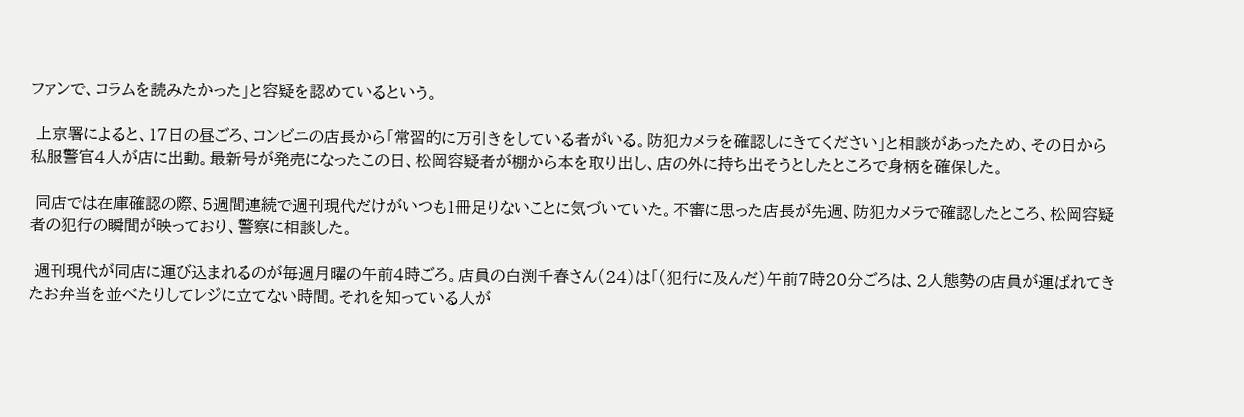ファンで、コラムを読みたかった」と容疑を認めているという。

 上京署によると、17日の昼ごろ、コンビニの店長から「常習的に万引きをしている者がいる。防犯カメラを確認しにきてください」と相談があったため、その日から私服警官4人が店に出動。最新号が発売になったこの日、松岡容疑者が棚から本を取り出し、店の外に持ち出そうとしたところで身柄を確保した。

 同店では在庫確認の際、5週間連続で週刊現代だけがいつも1冊足りないことに気づいていた。不審に思った店長が先週、防犯カメラで確認したところ、松岡容疑者の犯行の瞬間が映っており、警察に相談した。

 週刊現代が同店に運び込まれるのが毎週月曜の午前4時ごろ。店員の白渕千春さん(24)は「(犯行に及んだ)午前7時20分ごろは、2人態勢の店員が運ばれてきたお弁当を並べたりしてレジに立てない時間。それを知っている人が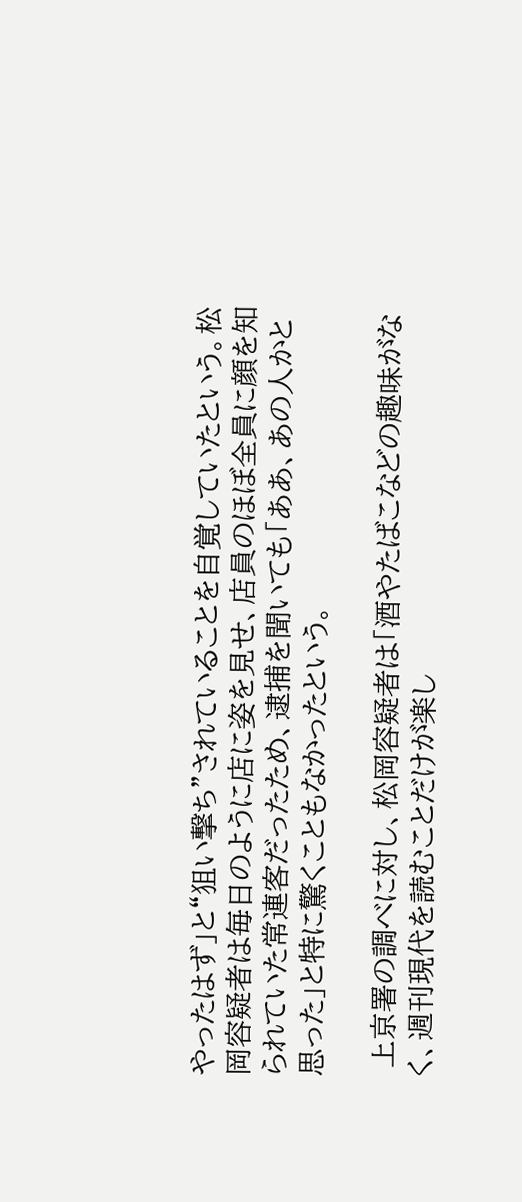やったはず」と“狙い撃ち”されていることを自覚していたという。松岡容疑者は毎日のように店に姿を見せ、店員のほぼ全員に顔を知られていた常連客だったため、逮捕を聞いても「ああ、あの人かと思った」と特に驚くこともなかったという。

 上京署の調べに対し、松岡容疑者は「酒やたばこなどの趣味がなく、週刊現代を読むことだけが楽し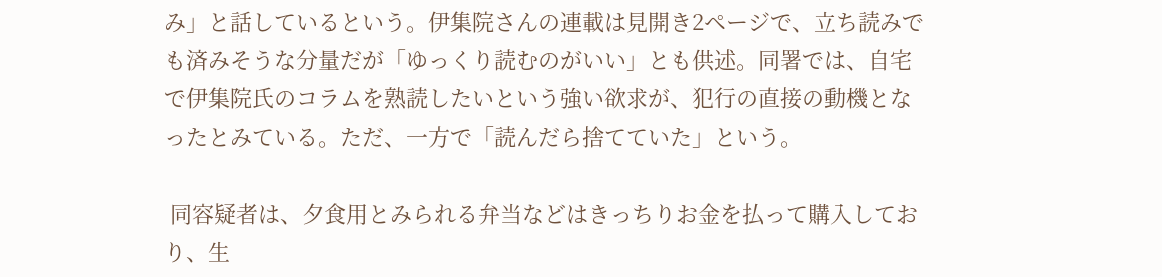み」と話しているという。伊集院さんの連載は見開き2ページで、立ち読みでも済みそうな分量だが「ゆっくり読むのがいい」とも供述。同署では、自宅で伊集院氏のコラムを熟読したいという強い欲求が、犯行の直接の動機となったとみている。ただ、一方で「読んだら捨てていた」という。

 同容疑者は、夕食用とみられる弁当などはきっちりお金を払って購入しており、生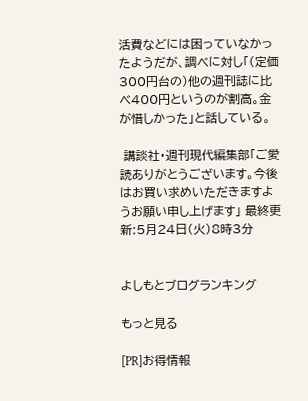活費などには困っていなかったようだが、調べに対し「(定価300円台の)他の週刊誌に比べ400円というのが割高。金が惜しかった」と話している。

 講談社・週刊現代編集部「ご愛読ありがとうございます。今後はお買い求めいただきますようお願い申し上げます」 最終更新:5月24日(火)8時3分


よしもとブログランキング

もっと見る

[PR]お得情報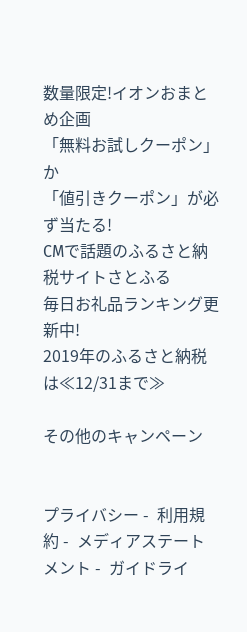数量限定!イオンおまとめ企画
「無料お試しクーポン」か
「値引きクーポン」が必ず当たる!
CMで話題のふるさと納税サイトさとふる
毎日お礼品ランキング更新中!
2019年のふるさと納税は≪12/31まで≫

その他のキャンペーン


プライバシー -  利用規約 -  メディアステートメント -  ガイドライ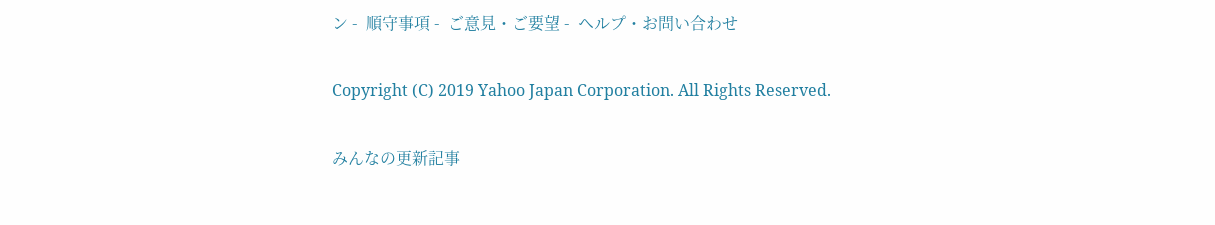ン -  順守事項 -  ご意見・ご要望 -  ヘルプ・お問い合わせ

Copyright (C) 2019 Yahoo Japan Corporation. All Rights Reserved.

みんなの更新記事